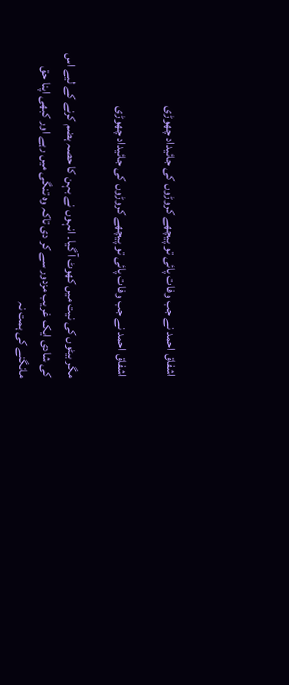اشفاق احمد نے جب وفات پائی تو پیچھے کروڑوں کی جائیداد چھوڑی

اشفاق احمد نے جب وفات پائی تو پیچھے کروڑوں کی جائیداد چھوڑی

مگر بیٹوں کی نیت میں کھوٹ آ گیا۔ انہوں نے بہن کا حصہ ہضم کرنے کے لیے اس کی شادی ایک غریب مزدور سے کر دی تاکہ وہ تنگی میں رہے اور کبھی اپنا حق مانگنے کی ہمت نہ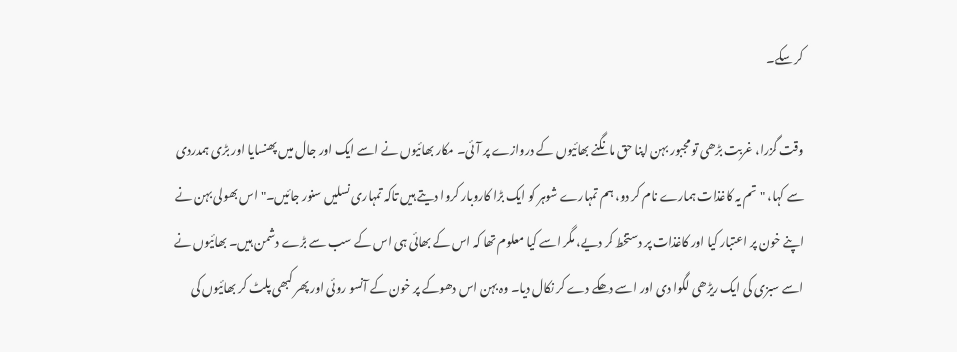کر سکے۔

وقت گزرا، غربت بڑھی تو مجبور بہن اپنا حق مانگنے بھائیوں کے دروازے پر آئی۔ مکار بھائیوں نے اسے ایک اور جال میں پھنسایا اور بڑی ہمدردی سے کہا، "تم یہ کاغذات ہمارے نام کر دو، ہم تمہارے شوہر کو ایک بڑا کاروبار کروا دیتے ہیں تاکہ تمہاری نسلیں سنور جائیں۔" اس بھولی بہن نے اپنے خون پر اعتبار کیا اور کاغذات پر دستخط کر دیے، مگر اسے کیا معلوم تھا کہ اس کے بھائی ہی اس کے سب سے بڑے دشمن ہیں۔ بھائیوں نے اسے سبزی کی ایک ریڑھی لگوا دی اور اسے دھکے دے کر نکال دیا۔ وہ بہن اس دھوکے پر خون کے آنسو روئی اور پھر کبھی پلٹ کر بھائیوں کی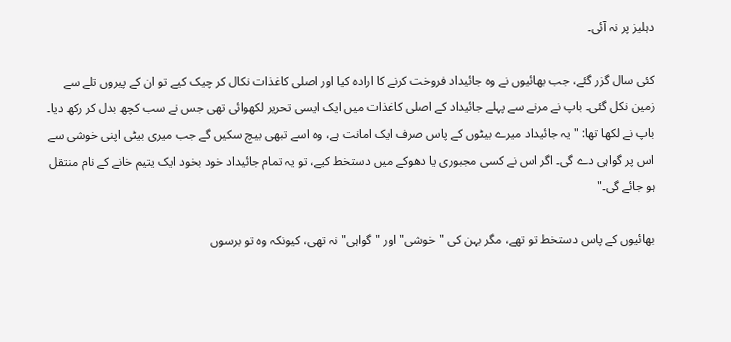دہلیز پر نہ آئی۔

کئی سال گزر گئے، جب بھائیوں نے وہ جائیداد فروخت کرنے کا ارادہ کیا اور اصلی کاغذات نکال کر چیک کیے تو ان کے پیروں تلے سے زمین نکل گئی۔ باپ نے مرنے سے پہلے جائیداد کے اصلی کاغذات میں ایک ایسی تحریر لکھوائی تھی جس نے سب کچھ بدل کر رکھ دیا۔ باپ نے لکھا تھا: "یہ جائیداد میرے بیٹوں کے پاس صرف ایک امانت ہے، وہ اسے تبھی بیچ سکیں گے جب میری بیٹی اپنی خوشی سے اس پر گواہی دے گی۔ اگر اس نے کسی مجبوری یا دھوکے میں دستخط کیے، تو یہ تمام جائیداد خود بخود ایک یتیم خانے کے نام منتقل ہو جائے گی۔"

بھائیوں کے پاس دستخط تو تھے، مگر بہن کی "خوشی" اور "گواہی" نہ تھی، کیونکہ وہ تو برسوں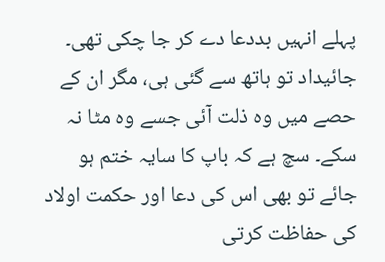پہلے انہیں بددعا دے کر جا چکی تھی۔ جائیداد تو ہاتھ سے گئی ہی، مگر ان کے حصے میں وہ ذلت آئی جسے وہ مٹا نہ سکے۔ سچ ہے کہ باپ کا سایہ ختم ہو جائے تو بھی اس کی دعا اور حکمت اولاد کی حفاظت کرتی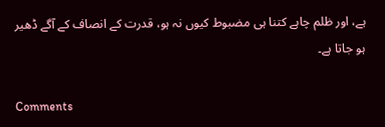ہے، اور ظلم چاہے کتنا ہی مضبوط کیوں نہ ہو، قدرت کے انصاف کے آگے ڈھیر ہو جاتا ہے۔

Comments